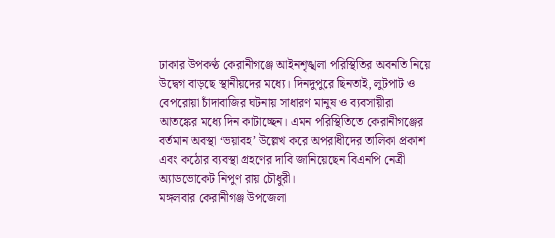ঢাকার উপকণ্ঠ কেরানীগঞ্জে আইনশৃঙ্খলা পরিস্থিতির অবনতি নিয়ে উদ্বেগ বাড়ছে স্থানীয়দের মধ্যে। দিনদুপুরে ছিনতাই, লুটপাট ও বেপরোয়া চাঁদাবাজির ঘটনায় সাধারণ মানুষ ও ব্যবসায়ীরা আতঙ্কের মধ্যে দিন কাটাচ্ছেন। এমন পরিস্থিতিতে কেরানীগঞ্জের বর্তমান অবস্থা ‘ভয়াবহ’ উল্লেখ করে অপরাধীদের তালিকা প্রকাশ এবং কঠোর ব্যবস্থা গ্রহণের দাবি জানিয়েছেন বিএনপি নেত্রী অ্যাডভোকেট নিপুণ রায় চৌধুরী।
মঙ্গলবার কেরানীগঞ্জ উপজেলা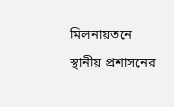মিলনায়তনে স্থানীয় প্রশাসনের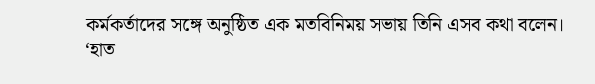কর্মকর্তাদের সঙ্গে অনুষ্ঠিত এক মতবিনিময় সভায় তিনি এসব কথা বলেন।
‘হাত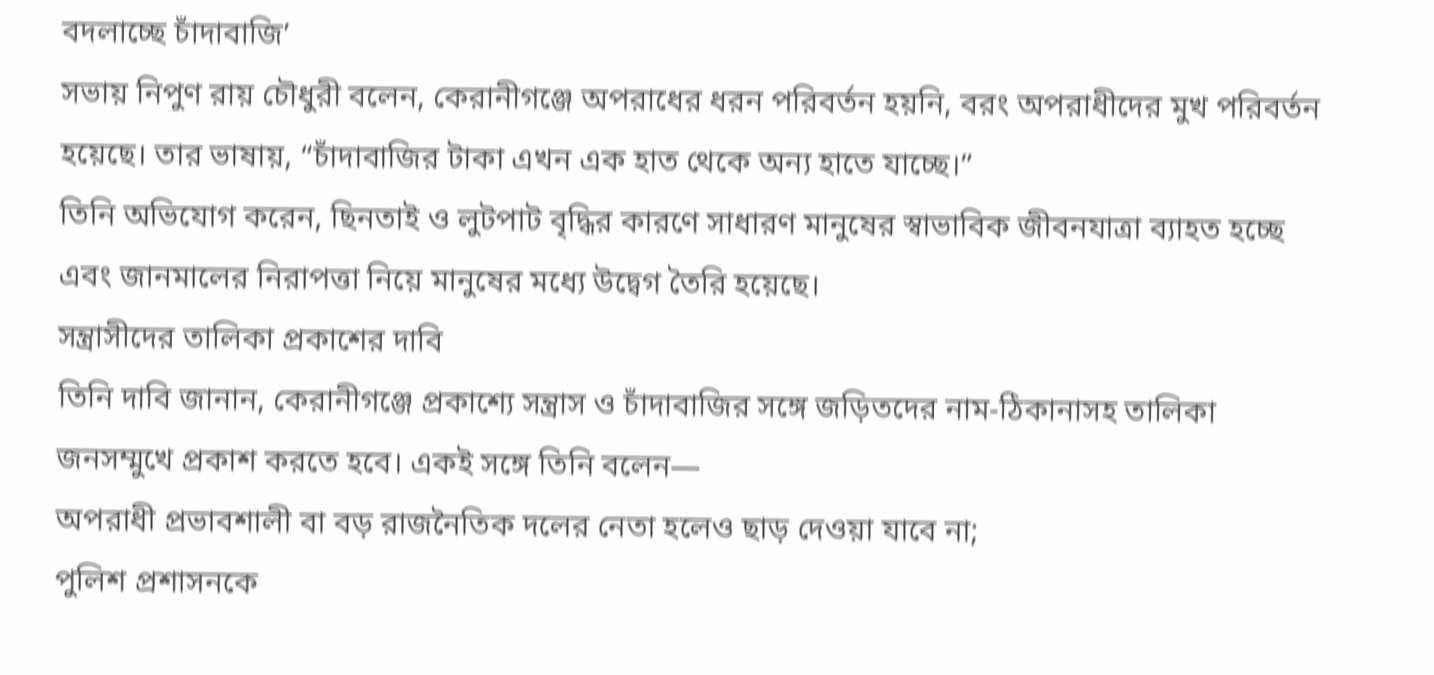বদলাচ্ছে চাঁদাবাজি’
সভায় নিপুণ রায় চৌধুরী বলেন, কেরানীগঞ্জে অপরাধের ধরন পরিবর্তন হয়নি, বরং অপরাধীদের মুখ পরিবর্তন হয়েছে। তার ভাষায়, “চাঁদাবাজির টাকা এখন এক হাত থেকে অন্য হাতে যাচ্ছে।”
তিনি অভিযোগ করেন, ছিনতাই ও লুটপাট বৃদ্ধির কারণে সাধারণ মানুষের স্বাভাবিক জীবনযাত্রা ব্যাহত হচ্ছে এবং জানমালের নিরাপত্তা নিয়ে মানুষের মধ্যে উদ্বেগ তৈরি হয়েছে।
সন্ত্রাসীদের তালিকা প্রকাশের দাবি
তিনি দাবি জানান, কেরানীগঞ্জে প্রকাশ্যে সন্ত্রাস ও চাঁদাবাজির সঙ্গে জড়িতদের নাম-ঠিকানাসহ তালিকা জনসম্মুখে প্রকাশ করতে হবে। একই সঙ্গে তিনি বলেন—
অপরাধী প্রভাবশালী বা বড় রাজনৈতিক দলের নেতা হলেও ছাড় দেওয়া যাবে না;
পুলিশ প্রশাসনকে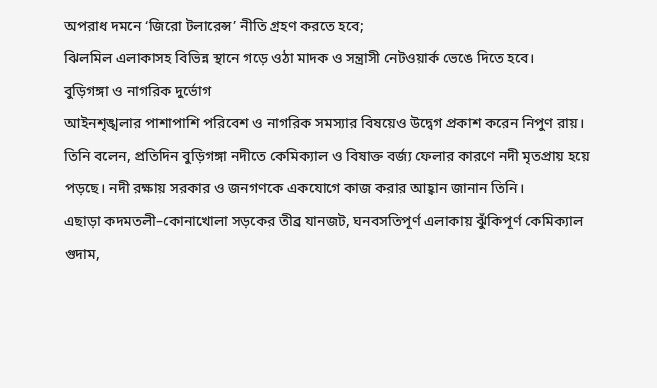অপরাধ দমনে ‘জিরো টলারেন্স’ নীতি গ্রহণ করতে হবে;
ঝিলমিল এলাকাসহ বিভিন্ন স্থানে গড়ে ওঠা মাদক ও সন্ত্রাসী নেটওয়ার্ক ভেঙে দিতে হবে।
বুড়িগঙ্গা ও নাগরিক দুর্ভোগ
আইনশৃঙ্খলার পাশাপাশি পরিবেশ ও নাগরিক সমস্যার বিষয়েও উদ্বেগ প্রকাশ করেন নিপুণ রায়। তিনি বলেন, প্রতিদিন বুড়িগঙ্গা নদীতে কেমিক্যাল ও বিষাক্ত বর্জ্য ফেলার কারণে নদী মৃতপ্রায় হয়ে পড়ছে। নদী রক্ষায় সরকার ও জনগণকে একযোগে কাজ করার আহ্বান জানান তিনি।
এছাড়া কদমতলী–কোনাখোলা সড়কের তীব্র যানজট, ঘনবসতিপূর্ণ এলাকায় ঝুঁকিপূর্ণ কেমিক্যাল গুদাম,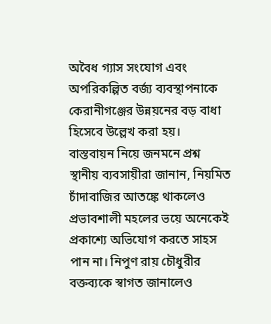অবৈধ গ্যাস সংযোগ এবং অপরিকল্পিত বর্জ্য ব্যবস্থাপনাকে কেরানীগঞ্জের উন্নয়নের বড় বাধা হিসেবে উল্লেখ করা হয়।
বাস্তবায়ন নিয়ে জনমনে প্রশ্ন
স্থানীয় ব্যবসায়ীরা জানান, নিয়মিত চাঁদাবাজির আতঙ্কে থাকলেও প্রভাবশালী মহলের ভয়ে অনেকেই প্রকাশ্যে অভিযোগ করতে সাহস পান না। নিপুণ রায় চৌধুরীর বক্তব্যকে স্বাগত জানালেও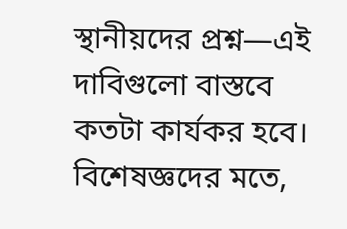স্থানীয়দের প্রশ্ন—এই দাবিগুলো বাস্তবে কতটা কার্যকর হবে।
বিশেষজ্ঞদের মতে,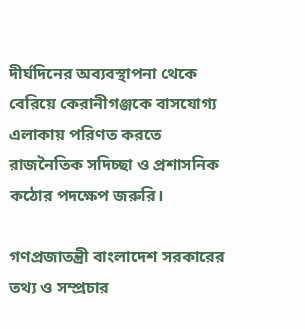দীর্ঘদিনের অব্যবস্থাপনা থেকে বেরিয়ে কেরানীগঞ্জকে বাসযোগ্য এলাকায় পরিণত করতে রাজনৈতিক সদিচ্ছা ও প্রশাসনিক কঠোর পদক্ষেপ জরুরি।

গণপ্রজাতন্ত্রী বাংলাদেশ সরকারের তথ্য ও সম্প্রচার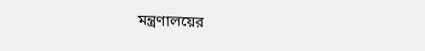মন্ত্রণালয়ের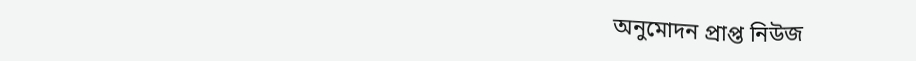অনুমোদন প্রাপ্ত নিউজ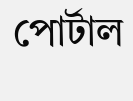পোর্টাল